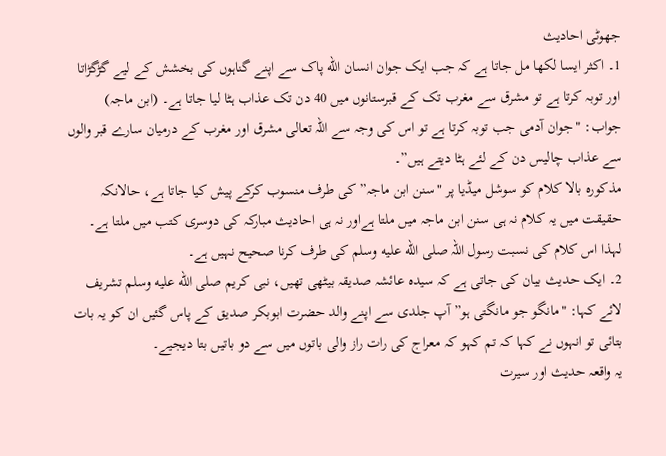جھوٹی احادیث
1۔ اکثر ایسا لکھا مل جاتا ہے کہ جب ایک جوان انسان الله پاک سے اپنے گناہوں کی بخشش کے لیے گڑگڑاتا اور توبہ کرتا ہے تو مشرق سے مغرب تک کے قبرستانوں میں 40 دن تک عذاب ہٹا لیا جاتا ہے۔ (ابن ماجہ)
جواب: "جوان آدمی جب توبہ کرتا ہے تو اس کی وجہ سے اللہ تعالی مشرق اور مغرب کے درمیان سارے قبر والوں سے عذاب چالیس دن کے لئے ہٹا دیتے ہیں”۔
مذکورہ بالا کلام کو سوشل میڈیا پر "سنن ابن ماجہ” کی طرف منسوب کرکے پیش کیا جاتا ہے، حالانکہ حقیقت میں یہ کلام نہ ہی سنن ابن ماجہ میں ملتا ہےاور نہ ہی احادیث مبارکہ کی دوسری کتب میں ملتا ہے۔ لہذا اس کلام کی نسبت رسول اللہ صلى الله عليه وسلم کی طرف کرنا صحیح نہیں ہے۔
2۔ ایک حدیث بیان کی جاتی ہے کہ سیدہ عائشہ صدیقہ بیٹھی تھیں، نبی کریم صلى الله عليه وسلم تشریف لائے کہا: "مانگو جو مانگتی ہو” آپ جلدی سے اپنے والد حضرت ابوبکر صدیق کے پاس گئیں ان کو یہ بات بتائی تو انہوں نے کہا کہ تم کہو کہ معراج کی رات راز والی باتوں میں سے دو باتیں بتا دیجیے۔
یہ واقعہ حدیث اور سیرت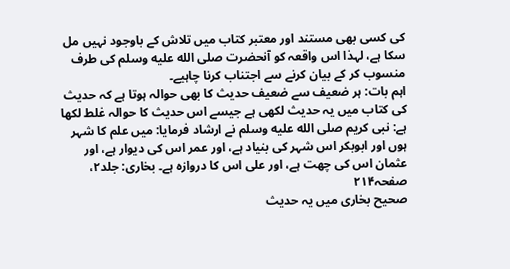کى کسى بھى مستند اور معتبر کتاب میں تلاش کے باوجود نہیں مل سکا ہے، لہذا اس واقعہ کو آنحضرت صلى الله عليه وسلم کى طرف منسوب کر کے بیان کرنے سے اجتناب کرنا چاہیے۔
اہم بات: ہر ضعیف سے ضعیف حدیث کا بھی حوالہ ہوتا ہے کہ حدیث کی کتاب میں یہ حدیث لکھی ہے جیسے اس حدیث کا حوالہ غلط لکھا ہے: نبی کریم صلى الله عليه وسلم نے ارشاد فرمایا: میں علم کا شہر ہوں اور ابوبکر اس شہر کی بنیاد ہے، اور عمر اس کی دیوار ہے، اور عثمان اس کی چھت ہے، اور علی اس کا دروازہ ہے۔ بخاری: جلد٢، صفحہ٢١۴
صحیح بخاری میں یہ حدیث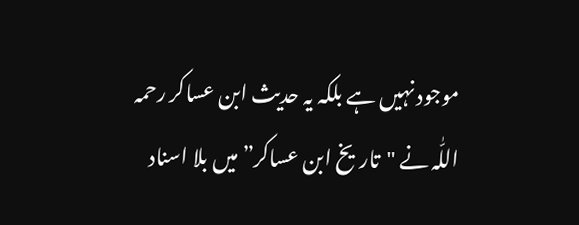موجود نہیں ہے بلکہ یہ حدیث ابن عساکر رحمہ اللّٰہ نے "تاریخ ابن عساکر” میں بلا اسناد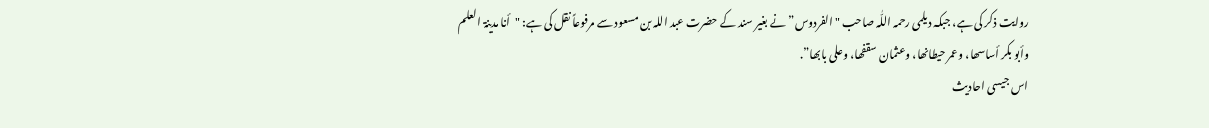روایت ذکر کی ہے، جبکہ دیلمی رحمہ اللّٰہ صاحب "الفردوس” نے بغیر سند کے حضرت عبد اللہ بن مسعود سے مرفوعاً نقل کی ہے: "أنا مدینۃ العلم وأبو بکر أساسھا، وعمر حیطانھا، وعثمان سقفھا، وعلی بابھا”.
اس جیسی احادیث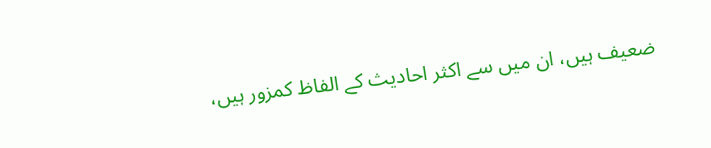ضعیف ہیں، ان میں سے اکثر احادیث کے الفاظ کمزور ہیں،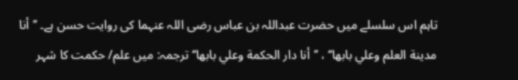تاہم اس سلسلے میں حضرت عبداللہ بن عباس رضی اللہ عنہما کی روایت حسن ہے۔ ’’أنا مدینة العلم وعلي بابها‘‘ ، ’’أنا دار الحکمة وعلي بابها‘‘ ترجمہ: میں علم/ حکمت کا شہر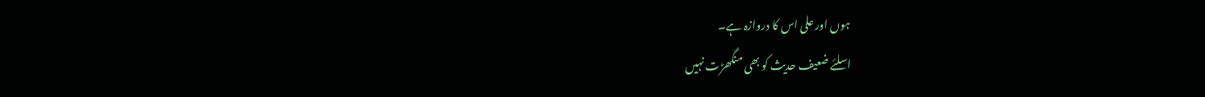ہوں اور علی اس کا دروازہ ہے۔
اسلئے ضعیف حدیث کو بھی منگھڑت نہیں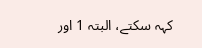کہہ سکتے، البتہ 1 اور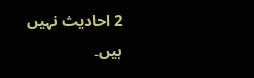2 احادیث نہیں ہیں۔